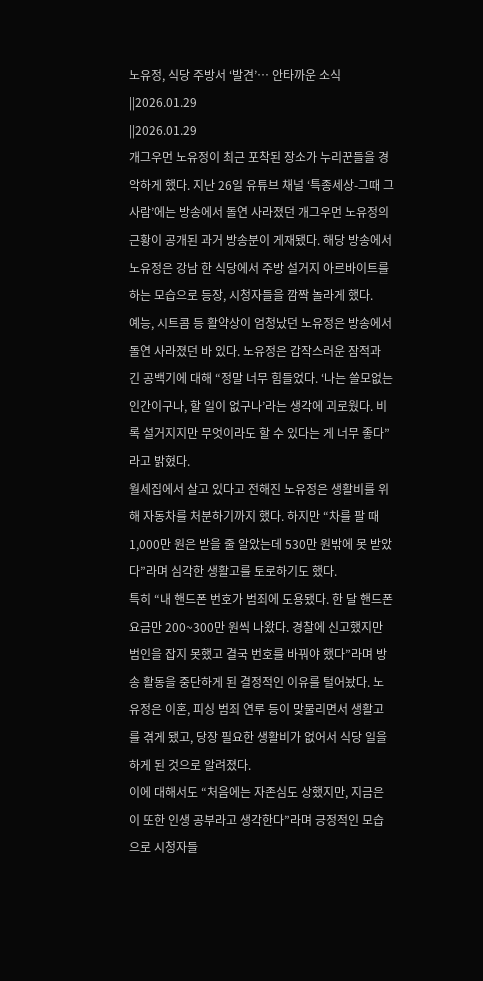노유정, 식당 주방서 ‘발견’… 안타까운 소식
||2026.01.29
||2026.01.29
개그우먼 노유정이 최근 포착된 장소가 누리꾼들을 경악하게 했다. 지난 26일 유튜브 채널 ‘특종세상-그때 그 사람’에는 방송에서 돌연 사라졌던 개그우먼 노유정의 근황이 공개된 과거 방송분이 게재됐다. 해당 방송에서 노유정은 강남 한 식당에서 주방 설거지 아르바이트를 하는 모습으로 등장, 시청자들을 깜짝 놀라게 했다.
예능, 시트콤 등 활약상이 엄청났던 노유정은 방송에서 돌연 사라졌던 바 있다. 노유정은 갑작스러운 잠적과 긴 공백기에 대해 “정말 너무 힘들었다. ‘나는 쓸모없는 인간이구나, 할 일이 없구나’라는 생각에 괴로웠다. 비록 설거지지만 무엇이라도 할 수 있다는 게 너무 좋다”라고 밝혔다.
월세집에서 살고 있다고 전해진 노유정은 생활비를 위해 자동차를 처분하기까지 했다. 하지만 “차를 팔 때 1,000만 원은 받을 줄 알았는데 530만 원밖에 못 받았다”라며 심각한 생활고를 토로하기도 했다.
특히 “내 핸드폰 번호가 범죄에 도용됐다. 한 달 핸드폰 요금만 200~300만 원씩 나왔다. 경찰에 신고했지만 범인을 잡지 못했고 결국 번호를 바꿔야 했다”라며 방송 활동을 중단하게 된 결정적인 이유를 털어놨다. 노유정은 이혼, 피싱 범죄 연루 등이 맞물리면서 생활고를 겪게 됐고, 당장 필요한 생활비가 없어서 식당 일을 하게 된 것으로 알려졌다.
이에 대해서도 “처음에는 자존심도 상했지만, 지금은 이 또한 인생 공부라고 생각한다”라며 긍정적인 모습으로 시청자들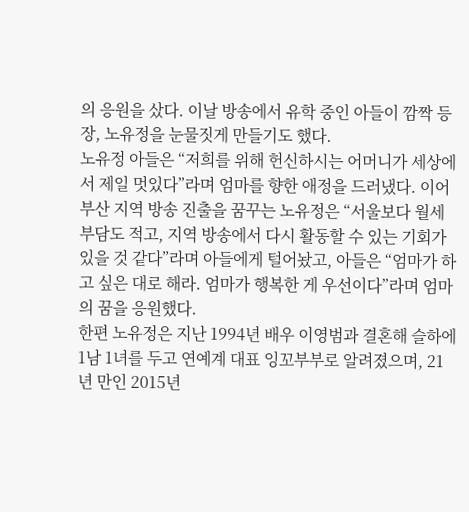의 응원을 샀다. 이날 방송에서 유학 중인 아들이 깜짝 등장, 노유정을 눈물짓게 만들기도 했다.
노유정 아들은 “저희를 위해 헌신하시는 어머니가 세상에서 제일 멋있다”라며 엄마를 향한 애정을 드러냈다. 이어 부산 지역 방송 진출을 꿈꾸는 노유정은 “서울보다 월세 부담도 적고, 지역 방송에서 다시 활동할 수 있는 기회가 있을 것 같다”라며 아들에게 털어놨고, 아들은 “엄마가 하고 싶은 대로 해라. 엄마가 행복한 게 우선이다”라며 엄마의 꿈을 응원했다.
한편 노유정은 지난 1994년 배우 이영범과 결혼해 슬하에 1남 1녀를 두고 연예계 대표 잉꼬부부로 알려졌으며, 21년 만인 2015년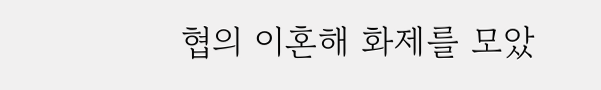협의 이혼해 화제를 모았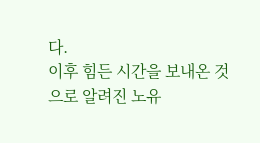다.
이후 힘든 시간을 보내온 것으로 알려진 노유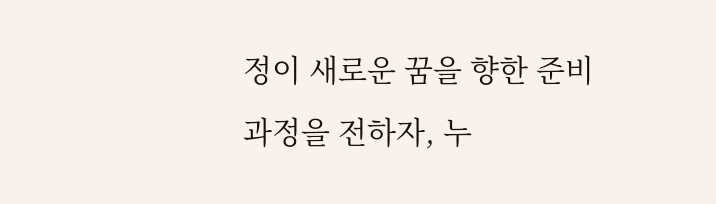정이 새로운 꿈을 향한 준비 과정을 전하자, 누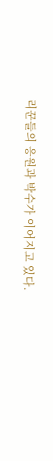리꾼들의 응원과 박수가 이어지고 있다.